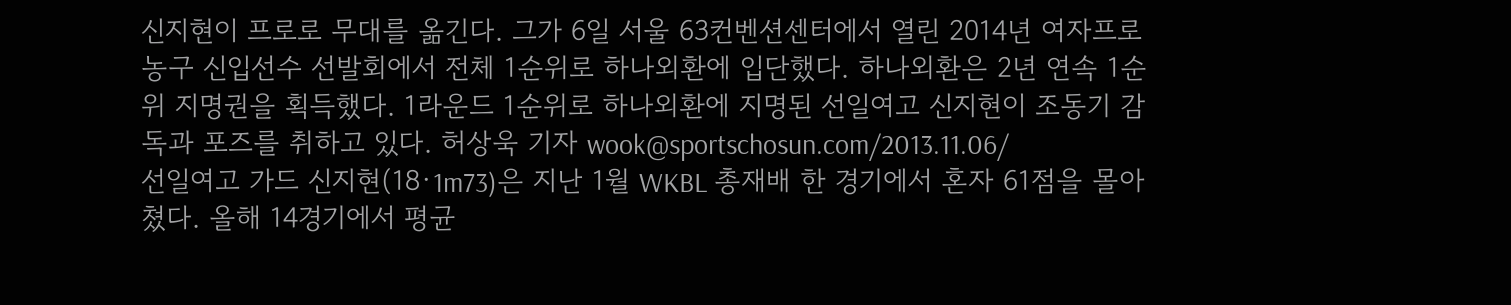신지현이 프로로 무대를 옮긴다. 그가 6일 서울 63컨벤션센터에서 열린 2014년 여자프로농구 신입선수 선발회에서 전체 1순위로 하나외환에 입단했다. 하나외환은 2년 연속 1순위 지명권을 획득했다. 1라운드 1순위로 하나외환에 지명된 선일여고 신지현이 조동기 감독과 포즈를 취하고 있다. 허상욱 기자 wook@sportschosun.com/2013.11.06/
선일여고 가드 신지현(18·1m73)은 지난 1월 WKBL 총재배 한 경기에서 혼자 61점을 몰아쳤다. 올해 14경기에서 평균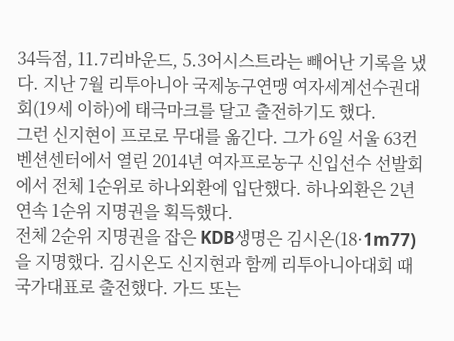34득점, 11.7리바운드, 5.3어시스트라는 빼어난 기록을 냈다. 지난 7월 리투아니아 국제농구연맹 여자세계선수권대회(19세 이하)에 태극마크를 달고 출전하기도 했다.
그런 신지현이 프로로 무대를 옮긴다. 그가 6일 서울 63컨벤션센터에서 열린 2014년 여자프로농구 신입선수 선발회에서 전체 1순위로 하나외환에 입단했다. 하나외환은 2년 연속 1순위 지명권을 획득했다.
전체 2순위 지명권을 잡은 KDB생명은 김시온(18·1m77)을 지명했다. 김시온도 신지현과 함께 리투아니아대회 때 국가대표로 출전했다. 가드 또는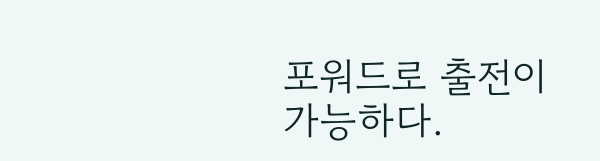포워드로 출전이 가능하다.